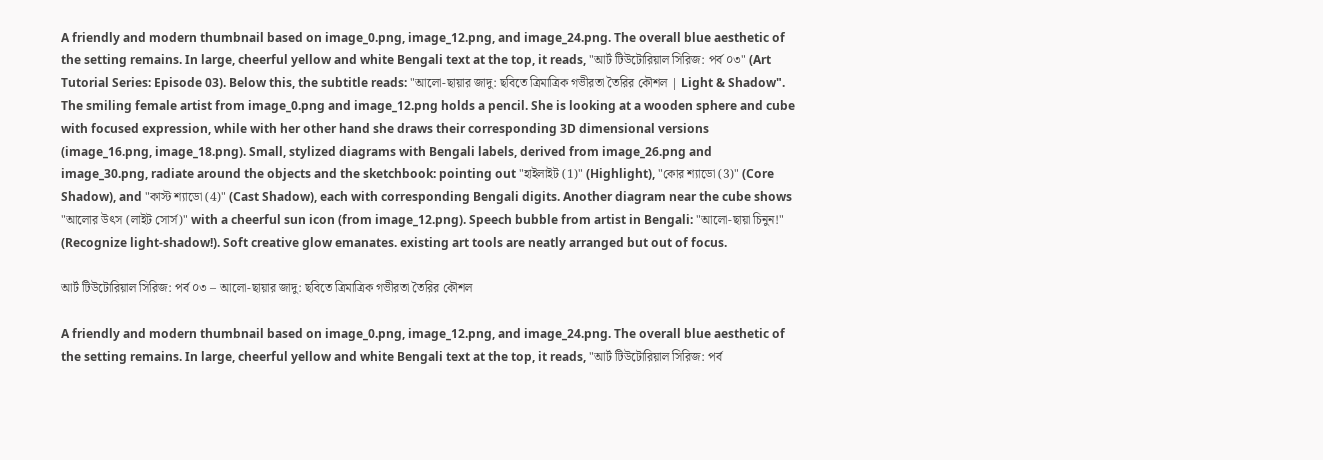A friendly and modern thumbnail based on image_0.png, image_12.png, and image_24.png. The overall blue aesthetic of the setting remains. In large, cheerful yellow and white Bengali text at the top, it reads, "আর্ট টিউটোরিয়াল সিরিজ: পর্ব ০৩" (Art Tutorial Series: Episode 03). Below this, the subtitle reads: "আলো-ছায়ার জাদু: ছবিতে ত্রিমাত্রিক গভীরতা তৈরির কৌশল | Light & Shadow". The smiling female artist from image_0.png and image_12.png holds a pencil. She is looking at a wooden sphere and cube with focused expression, while with her other hand she draws their corresponding 3D dimensional versions (image_16.png, image_18.png). Small, stylized diagrams with Bengali labels, derived from image_26.png and image_30.png, radiate around the objects and the sketchbook: pointing out "হাইলাইট (1)" (Highlight), "কোর শ্যাডো (3)" (Core Shadow), and "কাস্ট শ্যাডো (4)" (Cast Shadow), each with corresponding Bengali digits. Another diagram near the cube shows "আলোর উৎস (লাইট সোর্স)" with a cheerful sun icon (from image_12.png). Speech bubble from artist in Bengali: "আলো-ছায়া চিনুন!" (Recognize light-shadow!). Soft creative glow emanates. existing art tools are neatly arranged but out of focus.

আর্ট টিউটোরিয়াল সিরিজ: পর্ব ০৩ – আলো-ছায়ার জাদু: ছবিতে ত্রিমাত্রিক গভীরতা তৈরির কৌশল

A friendly and modern thumbnail based on image_0.png, image_12.png, and image_24.png. The overall blue aesthetic of the setting remains. In large, cheerful yellow and white Bengali text at the top, it reads, "আর্ট টিউটোরিয়াল সিরিজ: পর্ব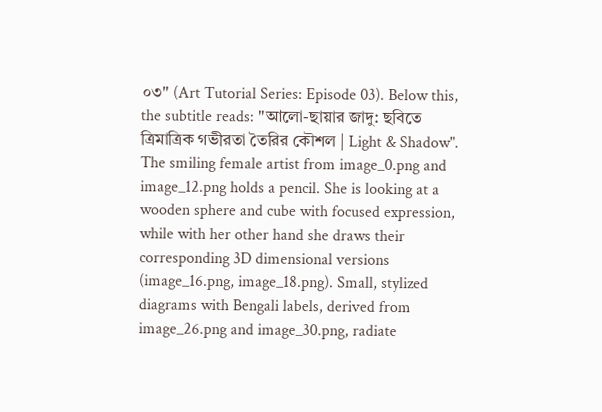০৩" (Art Tutorial Series: Episode 03). Below this, the subtitle reads: "আলো-ছায়ার জাদু: ছবিতে ত্রিমাত্রিক গভীরতা তৈরির কৌশল | Light & Shadow". The smiling female artist from image_0.png and image_12.png holds a pencil. She is looking at a wooden sphere and cube with focused expression, while with her other hand she draws their corresponding 3D dimensional versions (image_16.png, image_18.png). Small, stylized diagrams with Bengali labels, derived from image_26.png and image_30.png, radiate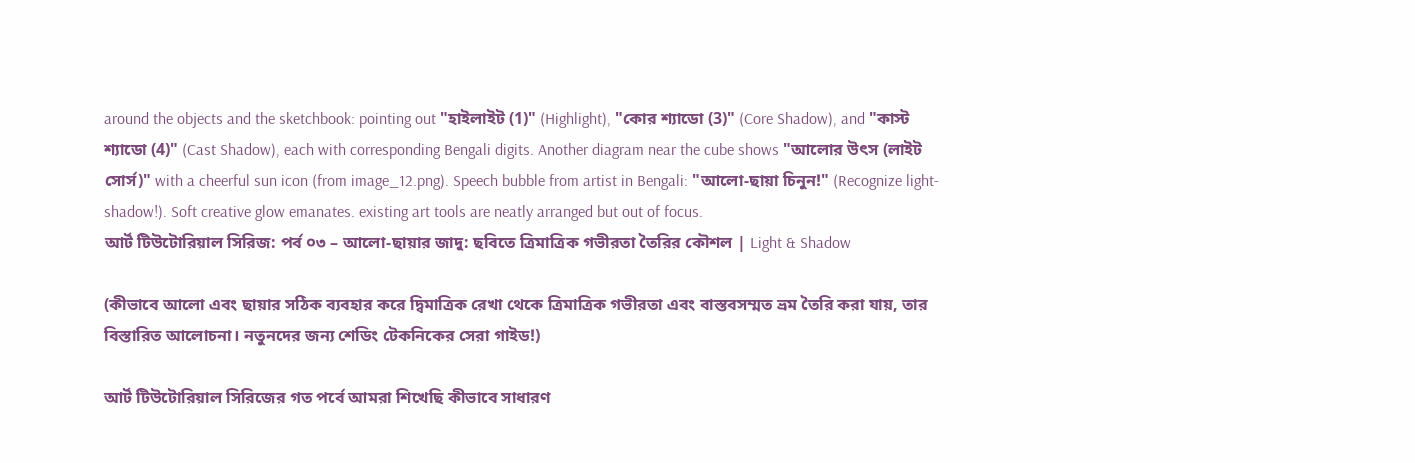around the objects and the sketchbook: pointing out "হাইলাইট (1)" (Highlight), "কোর শ্যাডো (3)" (Core Shadow), and "কাস্ট শ্যাডো (4)" (Cast Shadow), each with corresponding Bengali digits. Another diagram near the cube shows "আলোর উৎস (লাইট সোর্স)" with a cheerful sun icon (from image_12.png). Speech bubble from artist in Bengali: "আলো-ছায়া চিনুন!" (Recognize light-shadow!). Soft creative glow emanates. existing art tools are neatly arranged but out of focus.
আর্ট টিউটোরিয়াল সিরিজ: পর্ব ০৩ – আলো-ছায়ার জাদু: ছবিতে ত্রিমাত্রিক গভীরতা তৈরির কৌশল | Light & Shadow

(কীভাবে আলো এবং ছায়ার সঠিক ব্যবহার করে দ্বিমাত্রিক রেখা থেকে ত্রিমাত্রিক গভীরতা এবং বাস্তবসম্মত ভ্রম তৈরি করা যায়, তার বিস্তারিত আলোচনা। নতুনদের জন্য শেডিং টেকনিকের সেরা গাইড!)

আর্ট টিউটোরিয়াল সিরিজের গত পর্বে আমরা শিখেছি কীভাবে সাধারণ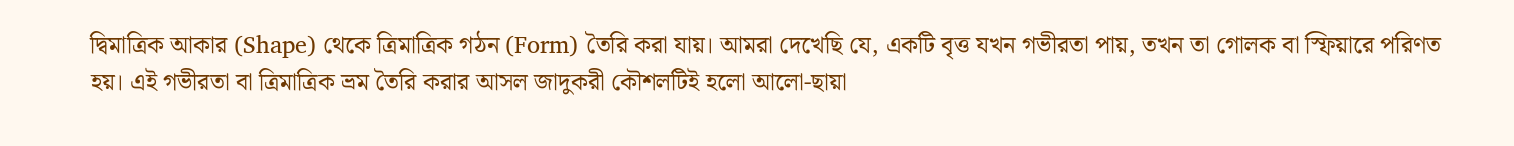দ্বিমাত্রিক আকার (Shape) থেকে ত্রিমাত্রিক গঠন (Form) তৈরি করা যায়। আমরা দেখেছি যে, একটি বৃত্ত যখন গভীরতা পায়, তখন তা গোলক বা স্ফিয়ারে পরিণত হয়। এই গভীরতা বা ত্রিমাত্রিক ভ্রম তৈরি করার আসল জাদুকরী কৌশলটিই হলো আলো-ছায়া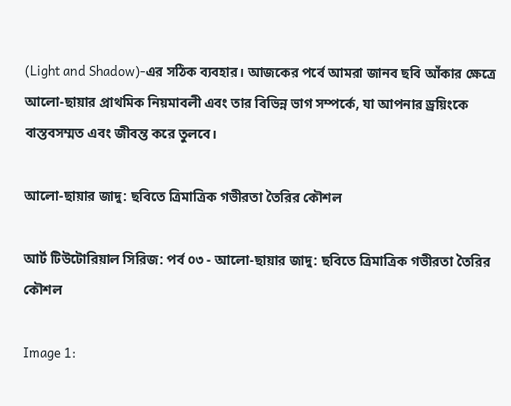(Light and Shadow)-এর সঠিক ব্যবহার। আজকের পর্বে আমরা জানব ছবি আঁকার ক্ষেত্রে আলো-ছায়ার প্রাথমিক নিয়মাবলী এবং তার বিভিন্ন ভাগ সম্পর্কে, যা আপনার ড্রয়িংকে বাস্তবসম্মত এবং জীবন্ত করে তুলবে।

আলো-ছায়ার জাদু: ছবিতে ত্রিমাত্রিক গভীরতা তৈরির কৌশল

আর্ট টিউটোরিয়াল সিরিজ: পর্ব ০৩ - আলো-ছায়ার জাদু: ছবিতে ত্রিমাত্রিক গভীরতা তৈরির কৌশল

Image 1: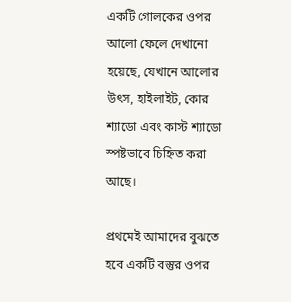একটি গোলকের ওপর আলো ফেলে দেখানো হয়েছে, যেখানে আলোর উৎস, হাইলাইট, কোর শ্যাডো এবং কাস্ট শ্যাডো স্পষ্টভাবে চিহ্নিত করা আছে।

প্রথমেই আমাদের বুঝতে হবে একটি বস্তুর ওপর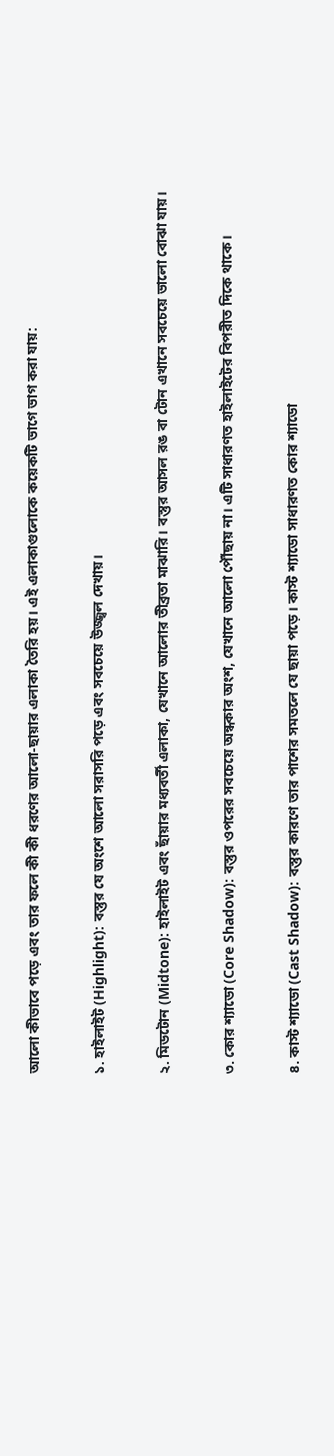আলো কীভাবে পড়ে এবং তার ফলে কী কী ধরণের আলো-ছায়ার এলাকা তৈরি হয়। এই এলাকাগুলোকে কয়েকটি ভাগে ভাগ করা যায়:

১. হাইলাইট (Highlight): বস্তুর যে অংশে আলো সরাসরি পড়ে এবং সবচেয়ে উজ্জ্বল দেখায়।

২. মিডটোন (Midtone): হাইলাইট এবং ছাঁয়ার মধ্যবর্তী এলাকা, যেখানে আলোর তীব্রতা মাঝারি। বস্তুর আসল রঙ বা টোন এখানে সবচেয়ে ভালো বোঝা যায়।

৩. কোর শ্যাডো (Core Shadow): বস্তুর ওপরের সবচেয়ে অন্ধকার অংশ, যেখানে আলো পৌঁছায় না। এটি সাধারণত হাইলাইটের বিপরীত দিকে থাকে।

৪. কাস্ট শ্যাডো (Cast Shadow): বস্তুর কারণে তার পাশের সমতলে যে ছায়া পড়ে। কাস্ট শ্যাডো সাধারণত কোর শ্যাডো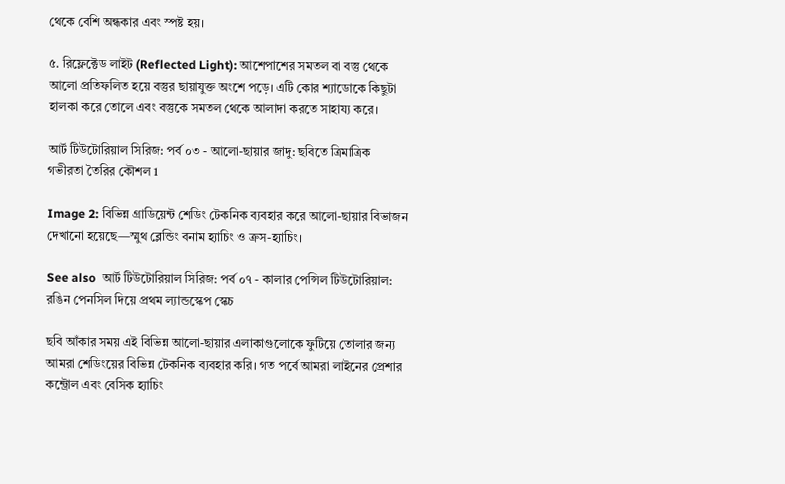থেকে বেশি অন্ধকার এবং স্পষ্ট হয়।

৫. রিফ্লেক্টেড লাইট (Reflected Light): আশেপাশের সমতল বা বস্তু থেকে আলো প্রতিফলিত হয়ে বস্তুর ছায়াযুক্ত অংশে পড়ে। এটি কোর শ্যাডোকে কিছুটা হালকা করে তোলে এবং বস্তুকে সমতল থেকে আলাদা করতে সাহায্য করে।

আর্ট টিউটোরিয়াল সিরিজ: পর্ব ০৩ - আলো-ছায়ার জাদু: ছবিতে ত্রিমাত্রিক গভীরতা তৈরির কৌশল 1

Image 2: বিভিন্ন গ্রাডিয়েন্ট শেডিং টেকনিক ব্যবহার করে আলো-ছায়ার বিভাজন দেখানো হয়েছে—স্মুথ ব্লেন্ডিং বনাম হ্যাচিং ও ক্রস-হ্যাচিং।

See also  আর্ট টিউটোরিয়াল সিরিজ: পর্ব ০৭ - কালার পেন্সিল টিউটোরিয়াল: রঙিন পেনসিল দিয়ে প্রথম ল্যান্ডস্কেপ স্কেচ

ছবি আঁকার সময় এই বিভিন্ন আলো-ছায়ার এলাকাগুলোকে ফুটিয়ে তোলার জন্য আমরা শেডিংয়ের বিভিন্ন টেকনিক ব্যবহার করি। গত পর্বে আমরা লাইনের প্রেশার কন্ট্রোল এবং বেসিক হ্যাচিং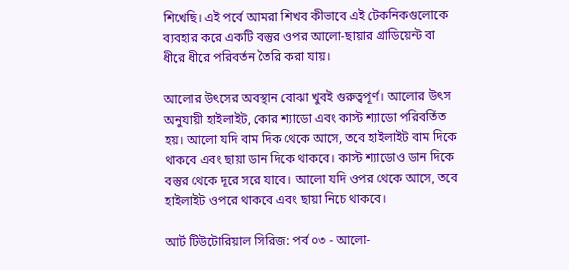শিখেছি। এই পর্বে আমরা শিখব কীভাবে এই টেকনিকগুলোকে ব্যবহার করে একটি বস্তুর ওপর আলো-ছায়ার গ্রাডিয়েন্ট বা ধীরে ধীরে পরিবর্তন তৈরি করা যায়।

আলোর উৎসের অবস্থান বোঝা খুবই গুরুত্বপূর্ণ। আলোর উৎস অনুযায়ী হাইলাইট, কোর শ্যাডো এবং কাস্ট শ্যাডো পরিবর্তিত হয়। আলো যদি বাম দিক থেকে আসে, তবে হাইলাইট বাম দিকে থাকবে এবং ছায়া ডান দিকে থাকবে। কাস্ট শ্যাডোও ডান দিকে বস্তুর থেকে দূরে সরে যাবে। আলো যদি ওপর থেকে আসে, তবে হাইলাইট ওপরে থাকবে এবং ছায়া নিচে থাকবে।

আর্ট টিউটোরিয়াল সিরিজ: পর্ব ০৩ - আলো-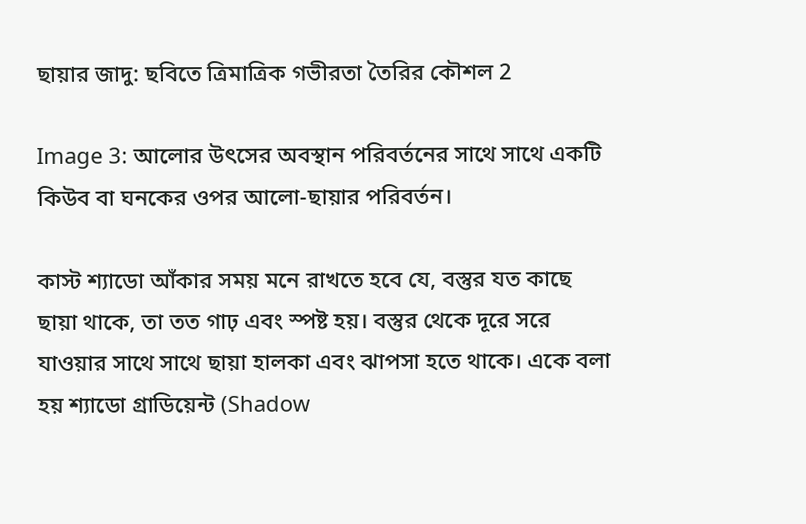ছায়ার জাদু: ছবিতে ত্রিমাত্রিক গভীরতা তৈরির কৌশল 2

Image 3: আলোর উৎসের অবস্থান পরিবর্তনের সাথে সাথে একটি কিউব বা ঘনকের ওপর আলো-ছায়ার পরিবর্তন।

কাস্ট শ্যাডো আঁকার সময় মনে রাখতে হবে যে, বস্তুর যত কাছে ছায়া থাকে, তা তত গাঢ় এবং স্পষ্ট হয়। বস্তুর থেকে দূরে সরে যাওয়ার সাথে সাথে ছায়া হালকা এবং ঝাপসা হতে থাকে। একে বলা হয় শ্যাডো গ্রাডিয়েন্ট (Shadow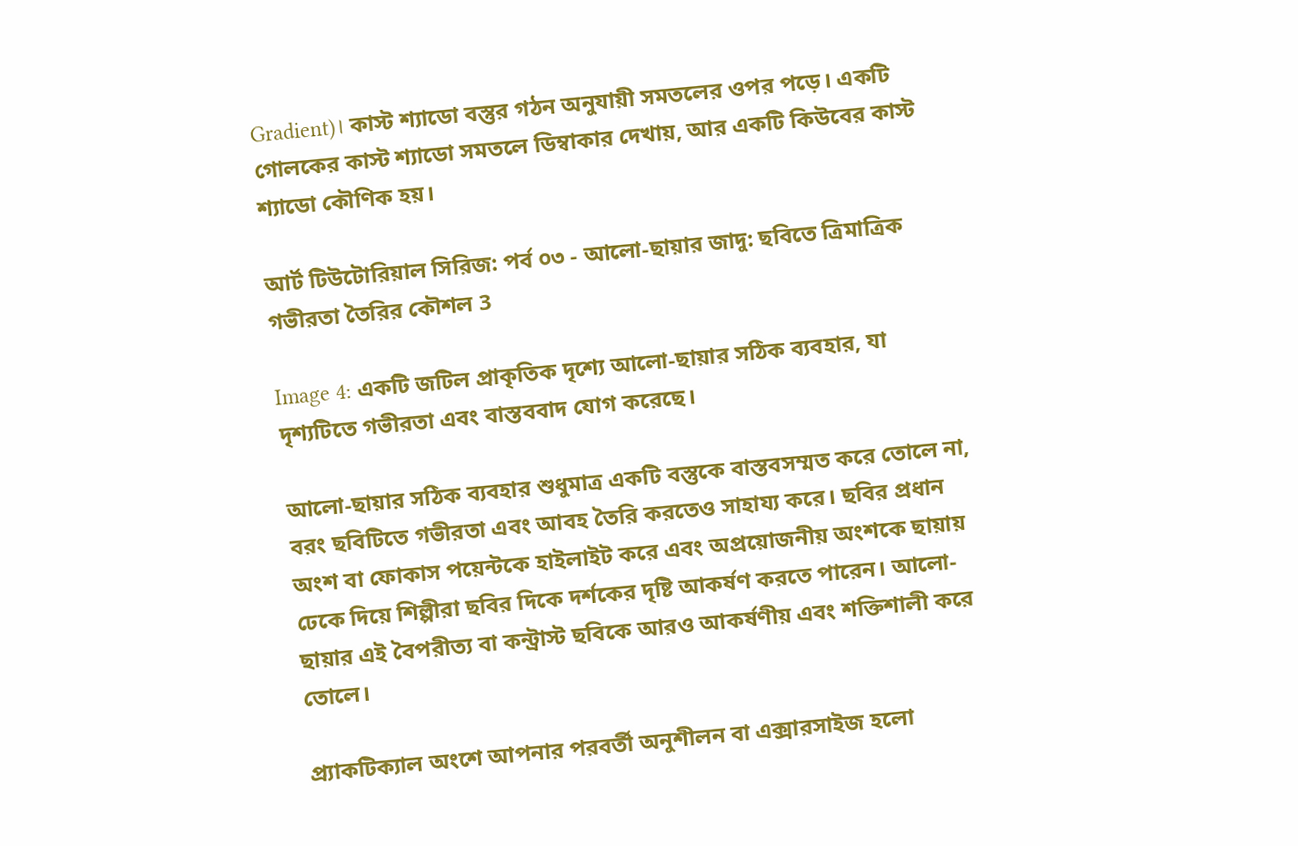Gradient)। কাস্ট শ্যাডো বস্তুর গঠন অনুযায়ী সমতলের ওপর পড়ে। একটি গোলকের কাস্ট শ্যাডো সমতলে ডিম্বাকার দেখায়, আর একটি কিউবের কাস্ট শ্যাডো কৌণিক হয়।

আর্ট টিউটোরিয়াল সিরিজ: পর্ব ০৩ - আলো-ছায়ার জাদু: ছবিতে ত্রিমাত্রিক গভীরতা তৈরির কৌশল 3

Image 4: একটি জটিল প্রাকৃতিক দৃশ্যে আলো-ছায়ার সঠিক ব্যবহার, যা দৃশ্যটিতে গভীরতা এবং বাস্তববাদ যোগ করেছে।

আলো-ছায়ার সঠিক ব্যবহার শুধুমাত্র একটি বস্তুকে বাস্তবসম্মত করে তোলে না, বরং ছবিটিতে গভীরতা এবং আবহ তৈরি করতেও সাহায্য করে। ছবির প্রধান অংশ বা ফোকাস পয়েন্টকে হাইলাইট করে এবং অপ্রয়োজনীয় অংশকে ছায়ায় ঢেকে দিয়ে শিল্পীরা ছবির দিকে দর্শকের দৃষ্টি আকর্ষণ করতে পারেন। আলো-ছায়ার এই বৈপরীত্য বা কন্ট্রাস্ট ছবিকে আরও আকর্ষণীয় এবং শক্তিশালী করে তোলে।

প্র্যাকটিক্যাল অংশে আপনার পরবর্তী অনুশীলন বা এক্সারসাইজ হলো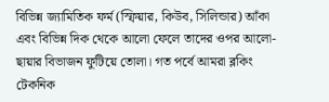বিভিন্ন জ্যামিতিক ফর্ম (স্ফিয়ার, কিউব, সিলিন্ডার) আঁকা এবং বিভিন্ন দিক থেকে আলো ফেলে তাদের ওপর আলো-ছায়ার বিভাজন ফুটিয়ে তোলা। গত পর্বে আমরা ব্লকিং টেকনিক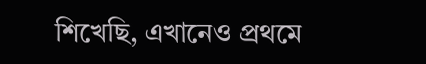শিখেছি, এখানেও প্রথমে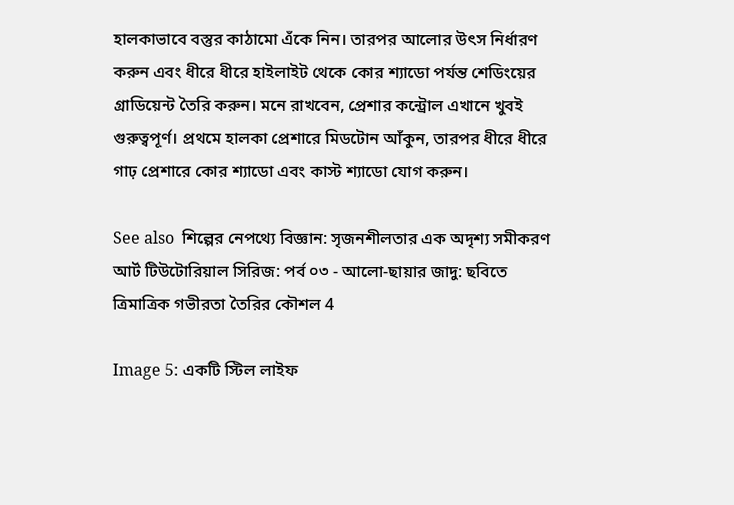হালকাভাবে বস্তুর কাঠামো এঁকে নিন। তারপর আলোর উৎস নির্ধারণ করুন এবং ধীরে ধীরে হাইলাইট থেকে কোর শ্যাডো পর্যন্ত শেডিংয়ের গ্রাডিয়েন্ট তৈরি করুন। মনে রাখবেন, প্রেশার কন্ট্রোল এখানে খুবই গুরুত্বপূর্ণ। প্রথমে হালকা প্রেশারে মিডটোন আঁকুন, তারপর ধীরে ধীরে গাঢ় প্রেশারে কোর শ্যাডো এবং কাস্ট শ্যাডো যোগ করুন।

See also  শিল্পের নেপথ্যে বিজ্ঞান: সৃজনশীলতার এক অদৃশ্য সমীকরণ
আর্ট টিউটোরিয়াল সিরিজ: পর্ব ০৩ - আলো-ছায়ার জাদু: ছবিতে ত্রিমাত্রিক গভীরতা তৈরির কৌশল 4

Image 5: একটি স্টিল লাইফ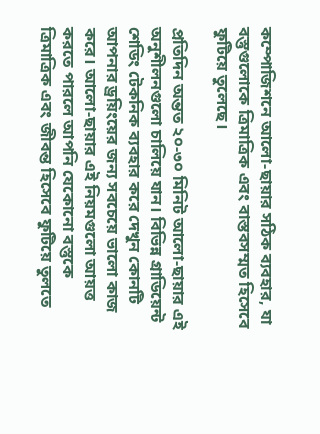কম্পোজিশনে আলো-ছায়ার সঠিক ব্যবহার, যা বস্তুগুলোকে ত্রিমাত্রিক এবং বাস্তবসম্মত হিসেবে ফুটিয়ে তুলেছে।

প্রতিদিন অন্তত ২০-৩০ মিনিট আলো-ছায়ার এই অনুশীলনগুলো চালিয়ে যান। বিভিন্ন গ্রাডিয়েন্ট শেডিং টেকনিক ব্যবহার করে দেখুন কোনটি আপনার ড্রয়িংয়ের জন্য সবচেয়ে ভালো কাজ করে। আলো-ছায়ার এই নিয়মগুলো আয়ত্ত করতে পারলে আপনি যেকোনো বস্তুকে ত্রিমাত্রিক এবং জীবন্ত হিসেবে ফুটিয়ে তুলতে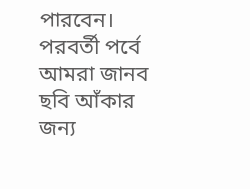পারবেন। পরবর্তী পর্বে আমরা জানব ছবি আঁকার জন্য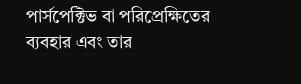পার্সপেক্টিভ বা পরিপ্রেক্ষিতের ব্যবহার এবং তার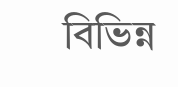বিভিন্ন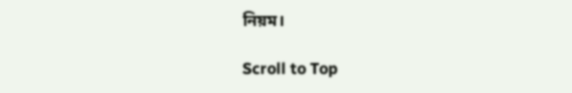নিয়ম।

Scroll to Top